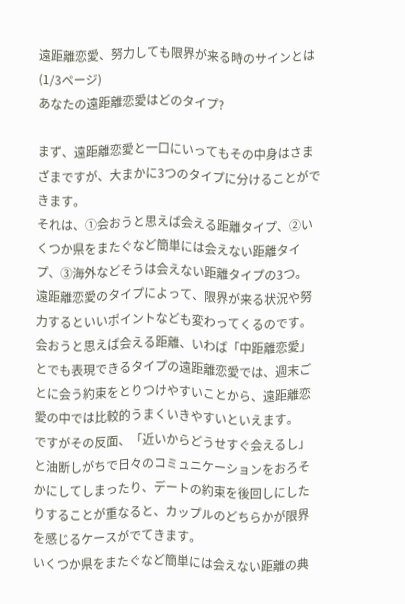遠距離恋愛、努力しても限界が来る時のサインとは (1/3ページ)
あなたの遠距離恋愛はどのタイプ?

まず、遠距離恋愛と一口にいってもその中身はさまざまですが、大まかに3つのタイプに分けることができます。
それは、①会おうと思えば会える距離タイプ、②いくつか県をまたぐなど簡単には会えない距離タイプ、③海外などそうは会えない距離タイプの3つ。
遠距離恋愛のタイプによって、限界が来る状況や努力するといいポイントなども変わってくるのです。
会おうと思えば会える距離、いわば「中距離恋愛」とでも表現できるタイプの遠距離恋愛では、週末ごとに会う約束をとりつけやすいことから、遠距離恋愛の中では比較的うまくいきやすいといえます。
ですがその反面、「近いからどうせすぐ会えるし」と油断しがちで日々のコミュニケーションをおろそかにしてしまったり、デートの約束を後回しにしたりすることが重なると、カップルのどちらかが限界を感じるケースがでてきます。
いくつか県をまたぐなど簡単には会えない距離の典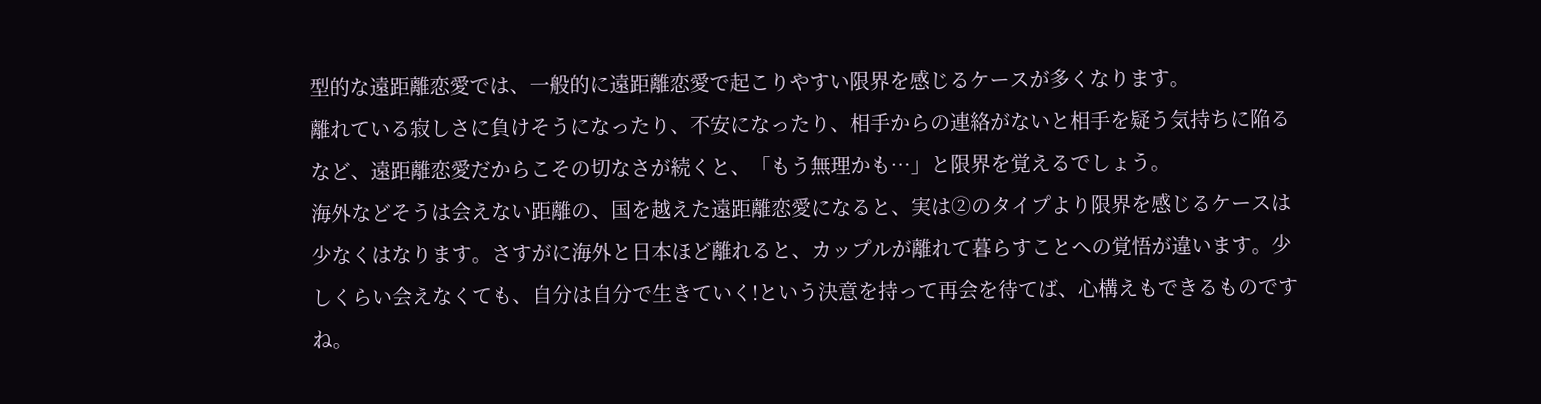型的な遠距離恋愛では、一般的に遠距離恋愛で起こりやすい限界を感じるケースが多くなります。
離れている寂しさに負けそうになったり、不安になったり、相手からの連絡がないと相手を疑う気持ちに陥るなど、遠距離恋愛だからこその切なさが続くと、「もう無理かも…」と限界を覚えるでしょう。
海外などそうは会えない距離の、国を越えた遠距離恋愛になると、実は②のタイプより限界を感じるケースは少なくはなります。さすがに海外と日本ほど離れると、カップルが離れて暮らすことへの覚悟が違います。少しくらい会えなくても、自分は自分で生きていく!という決意を持って再会を待てば、心構えもできるものですね。